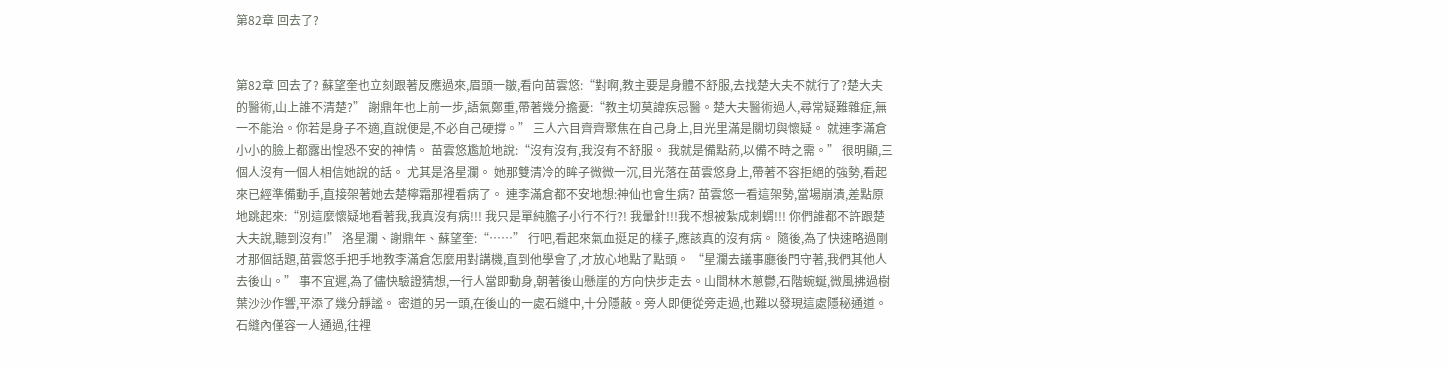第82章 回去了?


第82章 回去了? 蘇望奎也立刻跟著反應過來,眉頭一皺,看向苗雲悠:“對啊,教主要是身體不舒服,去找楚大夫不就行了?楚大夫的醫術,山上誰不清楚?” 謝鼎年也上前一步,語氣鄭重,帶著幾分擔憂:“教主切莫諱疾忌醫。楚大夫醫術過人,尋常疑難雜症,無一不能治。你若是身子不適,直說便是,不必自己硬撐。” 三人六目齊齊聚焦在自己身上,目光里滿是關切與懷疑。 就連李滿倉小小的臉上都露出惶恐不安的神情。 苗雲悠尷尬地說:“沒有沒有,我沒有不舒服。 我就是備點葯,以備不時之需。” 很明顯,三個人沒有一個人相信她說的話。 尤其是洛星瀾。 她那雙清冷的眸子微微一沉,目光落在苗雲悠身上,帶著不容拒絕的強勢,看起來已經準備動手,直接架著她去楚檸霜那裡看病了。 連李滿倉都不安地想:神仙也會生病? 苗雲悠一看這架勢,當場崩潰,差點原地跳起來:“別這麼懷疑地看著我,我真沒有病!!! 我只是單純膽子小行不行?! 我暈針!!!我不想被紮成刺蝟!!! 你們誰都不許跟楚大夫說,聽到沒有!” 洛星瀾、謝鼎年、蘇望奎:“……” 行吧,看起來氣血挺足的樣子,應該真的沒有病。 隨後,為了快速略過剛才那個話題,苗雲悠手把手地教李滿倉怎麼用對講機,直到他學會了,才放心地點了點頭。 “星瀾去議事廳後門守著,我們其他人去後山。” 事不宜遲,為了儘快驗證猜想,一行人當即動身,朝著後山懸崖的方向快步走去。山間林木蔥鬱,石階蜿蜒,微風拂過樹葉沙沙作響,平添了幾分靜謐。 密道的另一頭,在後山的一處石縫中,十分隱蔽。旁人即便從旁走過,也難以發現這處隱秘通道。石縫內僅容一人通過,往裡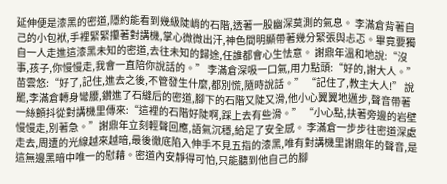延伸便是漆黑的密道,隱約能看到幾級陡峭的石階,透著一股幽深莫測的氣息。 李滿倉背著自己的小包袱,手裡緊緊攥著對講機,掌心微微出汗,神色間明顯帶著幾分緊張與忐忑。畢竟要獨自一人走進這漆黑未知的密道,去往未知的歸途,任誰都會心生怯意。 謝鼎年溫和地說:“沒事,孩子,你慢慢走,我會一直陪你說話的。” 李滿倉深吸一口氣,用力點頭:“好的,謝大人。” 苗雲悠:“好了,記住,進去之後,不管發生什麼,都別慌,隨時說話。” “記住了,教主大人!” 說罷,李滿倉轉身彎腰,鑽進了石縫后的密道,腳下的石階又陡又滑,他小心翼翼地邁步,聲音帶著一絲顫抖從對講機里傳來:“這裡的石階好陡啊,踩上去有些滑。” “小心點,扶著旁邊的岩壁慢慢走,別著急。”謝鼎年立刻輕聲回應,語氣沉穩,給足了安全感。 李滿倉一步步往密道深處走去,周遭的光線越來越暗,最後徹底陷入伸手不見五指的漆黑,唯有對講機里謝鼎年的聲音,是這無邊黑暗中唯一的慰藉。密道內安靜得可怕,只能聽到他自己的腳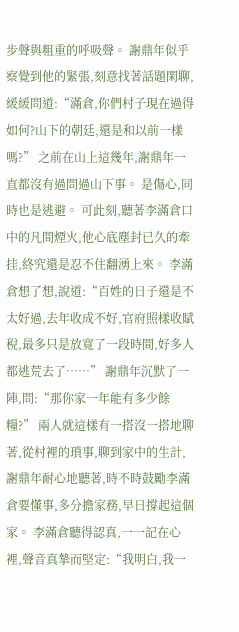步聲與粗重的呼吸聲。 謝鼎年似乎察覺到他的緊張,刻意找著話題閑聊,緩緩問道:“滿倉,你們村子現在過得如何?山下的朝廷,還是和以前一樣嗎?” 之前在山上這幾年,謝鼎年一直都沒有過問過山下事。 是傷心,同時也是逃避。 可此刻,聽著李滿倉口中的凡間煙火,他心底塵封已久的牽挂,終究還是忍不住翻湧上來。 李滿倉想了想,說道:“百姓的日子還是不太好過,去年收成不好,官府照樣收賦稅,最多只是放寬了一段時間,好多人都逃荒去了……” 謝鼎年沉默了一陣,問:“那你家一年能有多少餘糧?” 兩人就這樣有一搭沒一搭地聊著,從村裡的瑣事,聊到家中的生計,謝鼎年耐心地聽著,時不時鼓勵李滿倉要懂事,多分擔家務,早日撐起這個家。 李滿倉聽得認真,一一記在心裡,聲音真摯而堅定:“我明白,我一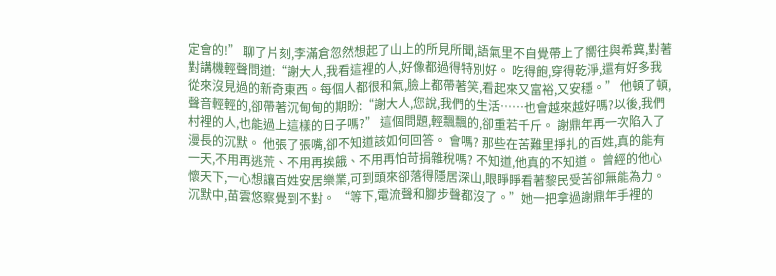定會的!” 聊了片刻,李滿倉忽然想起了山上的所見所聞,語氣里不自覺帶上了嚮往與希冀,對著對講機輕聲問道:“謝大人,我看這裡的人,好像都過得特別好。 吃得飽,穿得乾淨,還有好多我從來沒見過的新奇東西。每個人都很和氣,臉上都帶著笑,看起來又富裕,又安穩。” 他頓了頓,聲音輕輕的,卻帶著沉甸甸的期盼:“謝大人,您說,我們的生活……也會越來越好嗎?以後,我們村裡的人,也能過上這樣的日子嗎?” 這個問題,輕飄飄的,卻重若千斤。 謝鼎年再一次陷入了漫長的沉默。 他張了張嘴,卻不知道該如何回答。 會嗎? 那些在苦難里掙扎的百姓,真的能有一天,不用再逃荒、不用再挨餓、不用再怕苛捐雜稅嗎? 不知道,他真的不知道。 曾經的他心懷天下,一心想讓百姓安居樂業,可到頭來卻落得隱居深山,眼睜睜看著黎民受苦卻無能為力。 沉默中,苗雲悠察覺到不對。 “等下,電流聲和腳步聲都沒了。”她一把拿過謝鼎年手裡的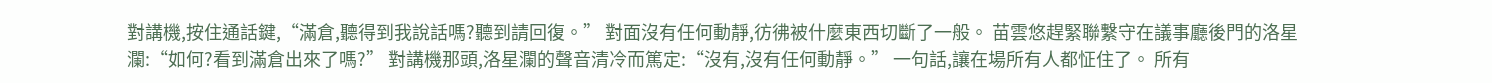對講機,按住通話鍵,“滿倉,聽得到我說話嗎?聽到請回復。” 對面沒有任何動靜,彷彿被什麼東西切斷了一般。 苗雲悠趕緊聯繫守在議事廳後門的洛星瀾:“如何?看到滿倉出來了嗎?” 對講機那頭,洛星瀾的聲音清冷而篤定:“沒有,沒有任何動靜。” 一句話,讓在場所有人都怔住了。 所有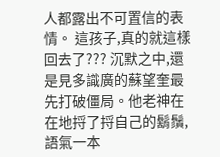人都露出不可置信的表情。 這孩子,真的就這樣回去了??? 沉默之中,還是見多識廣的蘇望奎最先打破僵局。他老神在在地捋了捋自己的鬍鬚,語氣一本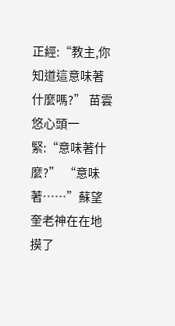正經:“教主,你知道這意味著什麼嗎?” 苗雲悠心頭一緊:“意味著什麼?” “意味著……”蘇望奎老神在在地摸了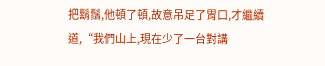把鬍鬚,他頓了頓,故意吊足了胃口,才繼續道,“我們山上,現在少了一台對講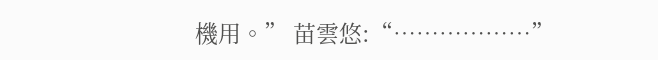機用。” 苗雲悠:“………………”